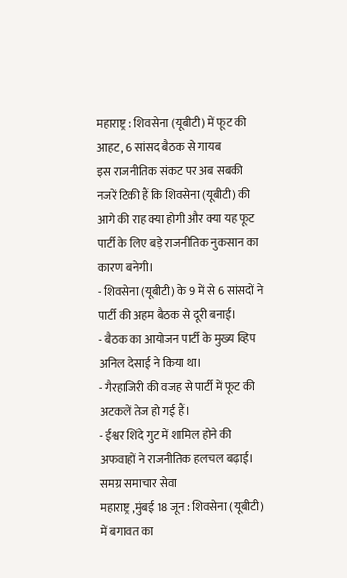महाराष्ट्र : शिवसेना (यूबीटी) में फूट की आहट, 6 सांसद बैठक से गायब
इस राजनीतिक संकट पर अब सबकी नजरें टिकी हैं कि शिवसेना (यूबीटी) की आगे की राह क्या होगी और क्या यह फूट पार्टी के लिए बड़े राजनीतिक नुकसान का कारण बनेगी।
- शिवसेना (यूबीटी) के 9 में से 6 सांसदों ने पार्टी की अहम बैठक से दूरी बनाई।
- बैठक का आयोजन पार्टी के मुख्य व्हिप अनिल देसाई ने किया था।
- गैरहाजिरी की वजह से पार्टी में फूट की अटकलें तेज हो गई हैं।
- ईश्वर शिंदे गुट में शामिल होने की अफवाहों ने राजनीतिक हलचल बढ़ाई।
समग्र समाचार सेवा
महाराष्ट्र ,मुंबई 18 जून : शिवसेना (यूबीटी) में बगावत का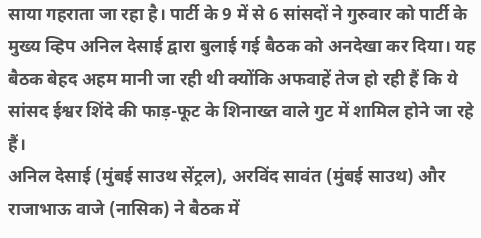साया गहराता जा रहा है। पार्टी के 9 में से 6 सांसदों ने गुरुवार को पार्टी के मुख्य व्हिप अनिल देसाई द्वारा बुलाई गई बैठक को अनदेखा कर दिया। यह बैठक बेहद अहम मानी जा रही थी क्योंकि अफवाहें तेज हो रही हैं कि ये सांसद ईश्वर शिंदे की फाड़-फूट के शिनाख्त वाले गुट में शामिल होने जा रहे हैं।
अनिल देसाई (मुंबई साउथ सेंट्रल), अरविंद सावंत (मुंबई साउथ) और राजाभाऊ वाजे (नासिक) ने बैठक में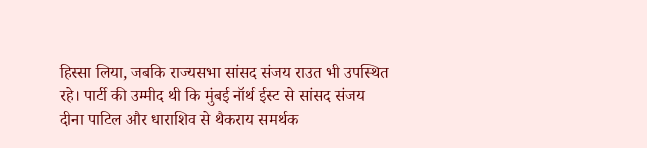हिस्सा लिया, जबकि राज्यसभा सांसद संजय राउत भी उपस्थित रहे। पार्टी की उम्मीद थी कि मुंबई नॉर्थ ईस्ट से सांसद संजय दीना पाटिल और धाराशिव से थैकराय समर्थक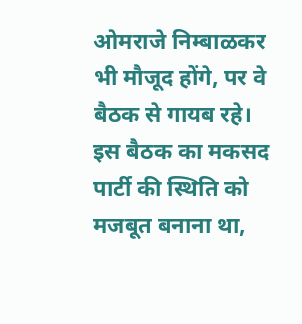ओमराजे निम्बाळकर भी मौजूद होंगे, पर वे बैठक से गायब रहे।
इस बैठक का मकसद पार्टी की स्थिति को मजबूत बनाना था,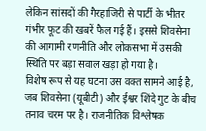लेकिन सांसदों की गैरहाजिरी से पार्टी के भीतर गंभीर फूट की खबरें फैल गई हैं। इससे शिवसेना की आगामी रणनीति और लोकसभा में उसकी स्थिति पर बड़ा सवाल खड़ा हो गया है।
विशेष रूप से यह घटना उस वक्त सामने आई है, जब शिवसेना (यूबीटी) और ईश्वर शिंदे गुट के बीच तनाव चरम पर है। राजनीतिक विश्लेषक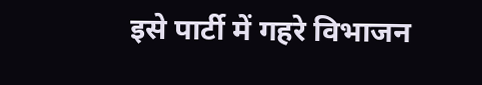इसे पार्टी में गहरे विभाजन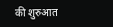की शुरुआत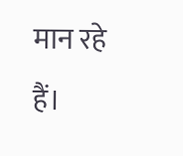मान रहे हैं।